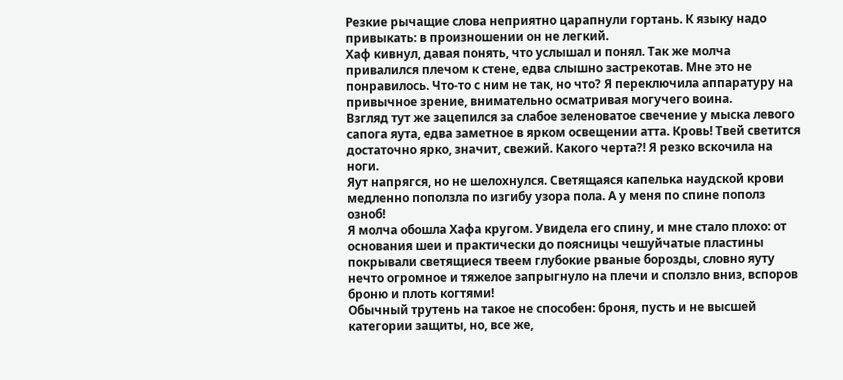Резкие рычащие слова неприятно царапнули гортань. К языку надо привыкать: в произношении он не легкий.
Хаф кивнул, давая понять, что услышал и понял. Так же молча привалился плечом к стене, едва слышно застрекотав. Мне это не понравилось. Что-то с ним не так, но что? Я переключила аппаратуру на привычное зрение, внимательно осматривая могучего воина.
Взгляд тут же зацепился за слабое зеленоватое свечение у мыска левого сапога яута, едва заметное в ярком освещении атта. Кровь! Твей светится достаточно ярко, значит, свежий. Какого черта?! Я резко вскочила на ноги.
Яут напрягся, но не шелохнулся. Светящаяся капелька наудской крови медленно поползла по изгибу узора пола. А у меня по спине пополз озноб!
Я молча обошла Хафа кругом. Увидела его спину, и мне стало плохо: от основания шеи и практически до поясницы чешуйчатые пластины покрывали светящиеся твеем глубокие рваные борозды, словно яуту нечто огромное и тяжелое запрыгнуло на плечи и сползло вниз, вспоров броню и плоть когтями!
Обычный трутень на такое не способен: броня, пусть и не высшей категории защиты, но, все же,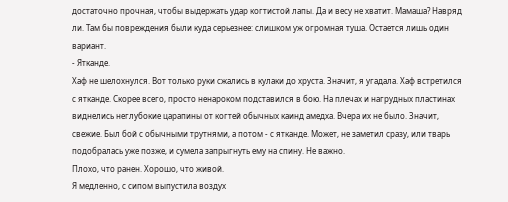достаточно прочная, чтобы выдержать удар когтистой лапы. Да и весу не хватит. Мамаша? Навряд ли. Там бы повреждения были куда серьезнее: слишком уж огромная туша. Остается лишь один вариант.
- Ятканде.
Хаф не шелохнулся. Вот только руки сжались в кулаки до хруста. Значит, я угадала. Хаф встретился с ятканде. Скорее всего, просто ненароком подставился в бою. На плечах и нагрудных пластинах виднелись неглубокие царапины от когтей обычных каинд амедха. Вчера их не было. Значит, свежие. Был бой с обычными трутнями, а потом - с ятканде. Может, не заметил сразу, или тварь подобралась уже позже, и сумела запрыгнуть ему на спину. Не важно.
Плохо, что ранен. Хорошо, что живой.
Я медленно, с сипом выпустила воздух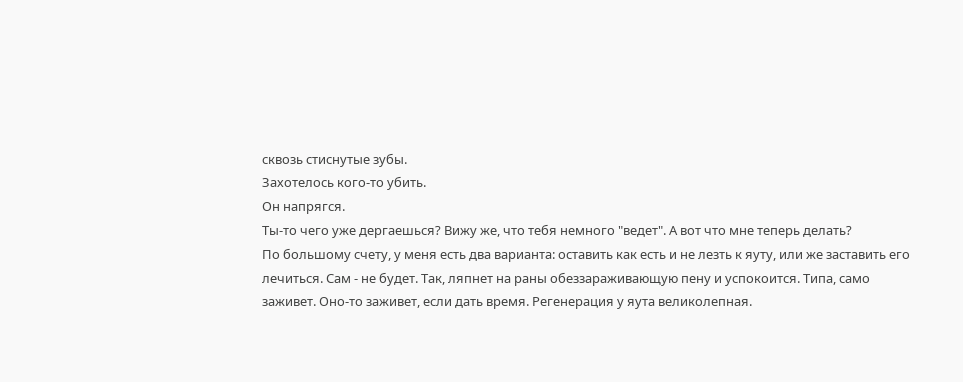сквозь стиснутые зубы.
Захотелось кого-то убить.
Он напрягся.
Ты-то чего уже дергаешься? Вижу же, что тебя немного "ведет". А вот что мне теперь делать?
По большому счету, у меня есть два варианта: оставить как есть и не лезть к яуту, или же заставить его лечиться. Сам - не будет. Так, ляпнет на раны обеззараживающую пену и успокоится. Типа, само заживет. Оно-то заживет, если дать время. Регенерация у яута великолепная.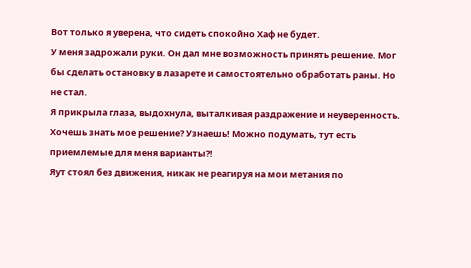Вот только я уверена, что сидеть спокойно Хаф не будет.
У меня задрожали руки. Он дал мне возможность принять решение. Мог бы сделать остановку в лазарете и самостоятельно обработать раны. Но не стал.
Я прикрыла глаза, выдохнула, выталкивая раздражение и неуверенность. Хочешь знать мое решение? Узнаешь! Можно подумать, тут есть приемлемые для меня варианты?!
Яут стоял без движения, никак не реагируя на мои метания по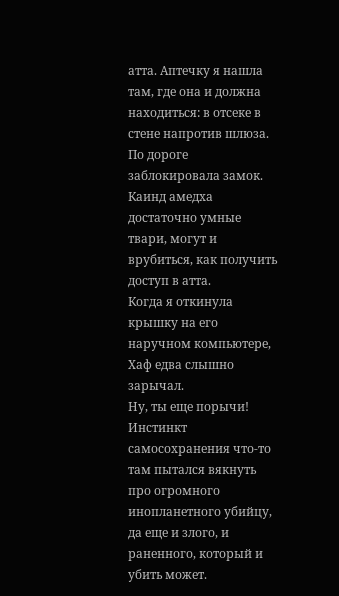атта. Аптечку я нашла там, где она и должна находиться: в отсеке в стене напротив шлюза. По дороге заблокировала замок. Каинд амедха достаточно умные твари, могут и врубиться, как получить доступ в атта.
Когда я откинула крышку на его наручном компьютере, Хаф едва слышно зарычал.
Ну, ты еще порычи!
Инстинкт самосохранения что-то там пытался вякнуть про огромного инопланетного убийцу, да еще и злого, и раненного, который и убить может.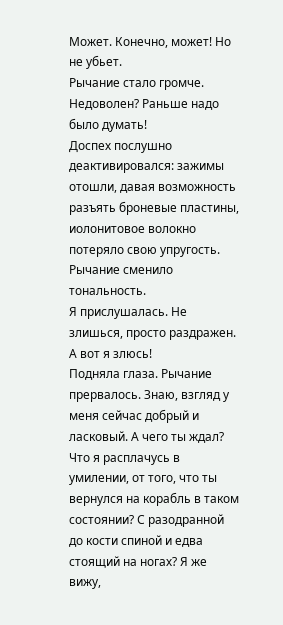Может. Конечно, может! Но не убьет.
Рычание стало громче.
Недоволен? Раньше надо было думать!
Доспех послушно деактивировался: зажимы отошли, давая возможность разъять броневые пластины, иолонитовое волокно потеряло свою упругость.
Рычание сменило тональность.
Я прислушалась. Не злишься, просто раздражен.
А вот я злюсь!
Подняла глаза. Рычание прервалось. Знаю, взгляд у меня сейчас добрый и ласковый. А чего ты ждал? Что я расплачусь в умилении, от того, что ты вернулся на корабль в таком состоянии? С разодранной до кости спиной и едва стоящий на ногах? Я же вижу,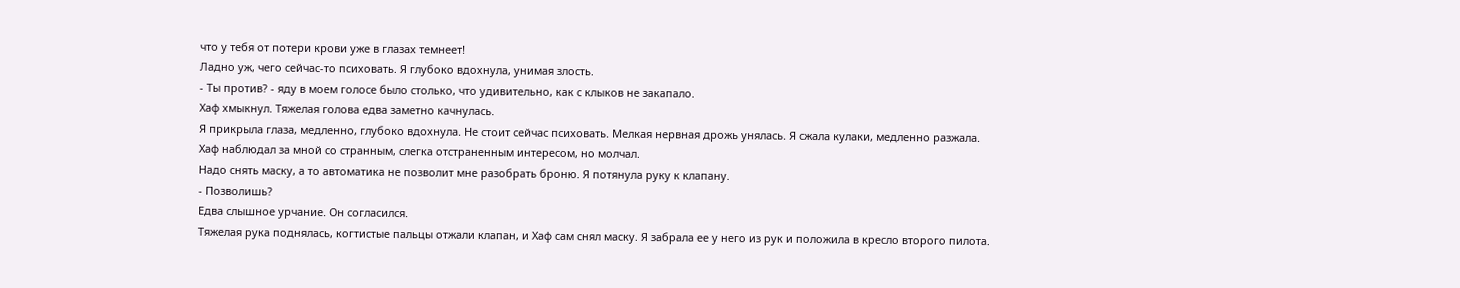что у тебя от потери крови уже в глазах темнеет!
Ладно уж, чего сейчас-то психовать. Я глубоко вдохнула, унимая злость.
- Ты против? - яду в моем голосе было столько, что удивительно, как с клыков не закапало.
Хаф хмыкнул. Тяжелая голова едва заметно качнулась.
Я прикрыла глаза, медленно, глубоко вдохнула. Не стоит сейчас психовать. Мелкая нервная дрожь унялась. Я сжала кулаки, медленно разжала. Хаф наблюдал за мной со странным, слегка отстраненным интересом, но молчал.
Надо снять маску, а то автоматика не позволит мне разобрать броню. Я потянула руку к клапану.
- Позволишь?
Едва слышное урчание. Он согласился.
Тяжелая рука поднялась, когтистые пальцы отжали клапан, и Хаф сам снял маску. Я забрала ее у него из рук и положила в кресло второго пилота.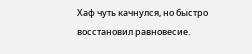Хаф чуть качнулся, но быстро восстановил равновесие.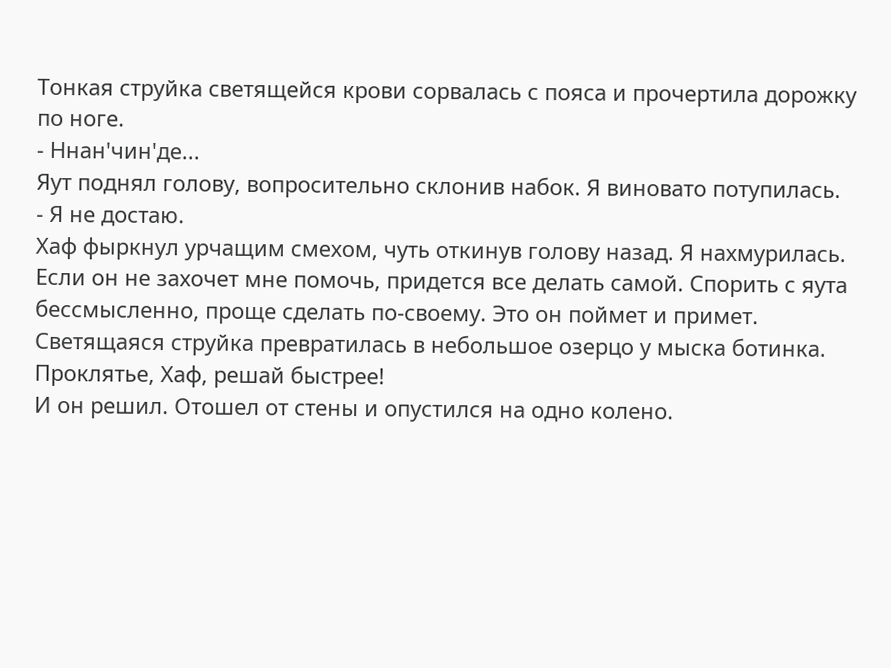Тонкая струйка светящейся крови сорвалась с пояса и прочертила дорожку по ноге.
- Ннан'чин'де...
Яут поднял голову, вопросительно склонив набок. Я виновато потупилась.
- Я не достаю.
Хаф фыркнул урчащим смехом, чуть откинув голову назад. Я нахмурилась. Если он не захочет мне помочь, придется все делать самой. Спорить с яута бессмысленно, проще сделать по-своему. Это он поймет и примет.
Светящаяся струйка превратилась в небольшое озерцо у мыска ботинка. Проклятье, Хаф, решай быстрее!
И он решил. Отошел от стены и опустился на одно колено.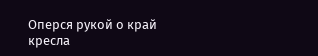Оперся рукой о край кресла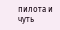пилота и чуть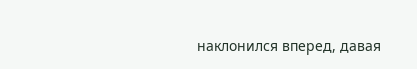наклонился вперед, давая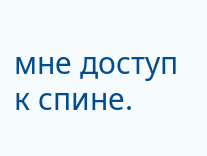мне доступ к спине.